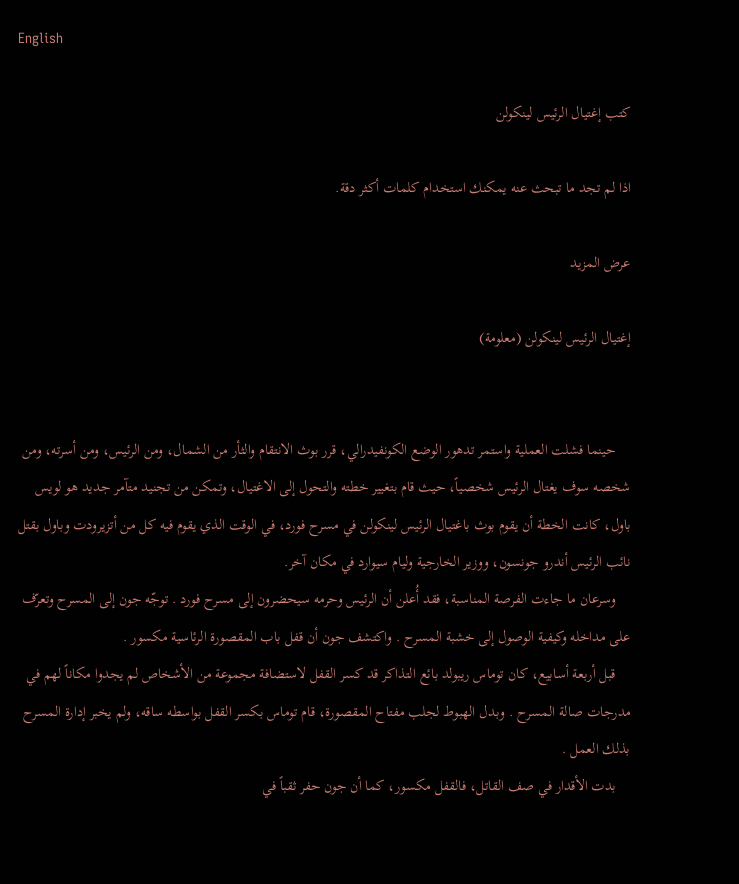English

كتب إغتيال الرئيس لينكولن

اذا لم تجد ما تبحث عنه يمكنك استخدام كلمات أكثر دقة.

عرض المزيد

إغتيال الرئيس لينكولن (معلومة)


    حينما فشلت العملية واستمر تدهور الوضع الكونفيدرالي، قرر بوث الانتقام والثأر من الشمال، ومن الرئيس، ومن أسرته، ومن شخصه سوف يغتال الرئيس شخصياً، حيث قام بتغيير خطته والتحول إلى الاغتيال، وتمكن من تجنيد متآمر جديد هو لويس باول، كانت الخطة أن يقوم بوث باغتيال الرئيس لينكولن في مسرح فورد، في الوقت الذي يقوم فيه كل من أتزيرودت وباول بقتل نائب الرئيس أندرو جونسون، ووزير الخارجية وليام سيوارد في مكان آخر.
    وسرعان ما جاءت الفرصة المناسبة، فقد أُعلن أن الرئيس وحرمه سيحضرون إلى مسرح فورد . توجّه جون إلى المسرح وتعرّف على مداخله وكيفية الوصول إلى خشبة المسرح . واكتشف جون أن قفل باب المقصورة الرئاسية مكسور .
    قبل أربعة أسابيع، كان توماس ريبولد بائع التذاكر قد كسر القفل لاستضافة مجموعة من الأشخاص لم يجدوا مكاناً لهم في مدرجات صالة المسرح . وبدل الهبوط لجلب مفتاح المقصورة، قام توماس بكسر القفل بواسطه ساقه، ولم يخبر إدارة المسرح بذلك العمل .
    بدت الأقدار في صف القاتل، فالقفل مكسور، كما أن جون حفر ثقباً في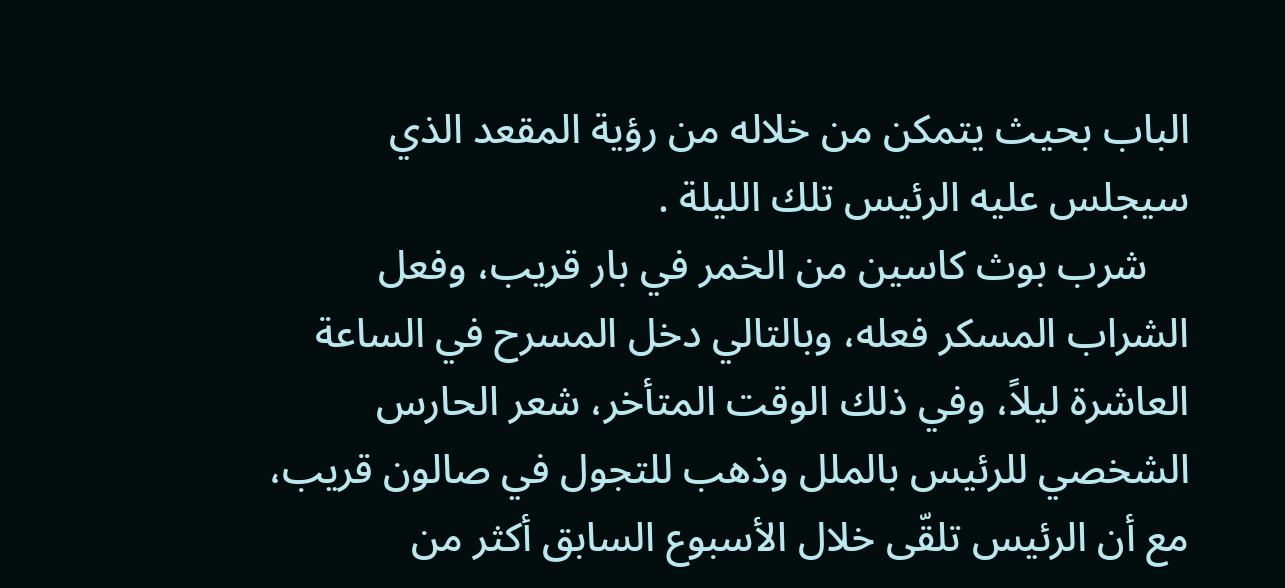الباب بحيث يتمكن من خلاله من رؤية المقعد الذي سيجلس عليه الرئيس تلك الليلة .
    شرب بوث كاسين من الخمر في بار قريب، وفعل الشراب المسكر فعله، وبالتالي دخل المسرح في الساعة العاشرة ليلاً، وفي ذلك الوقت المتأخر، شعر الحارس الشخصي للرئيس بالملل وذهب للتجول في صالون قريب، مع أن الرئيس تلقّى خلال الأسبوع السابق أكثر من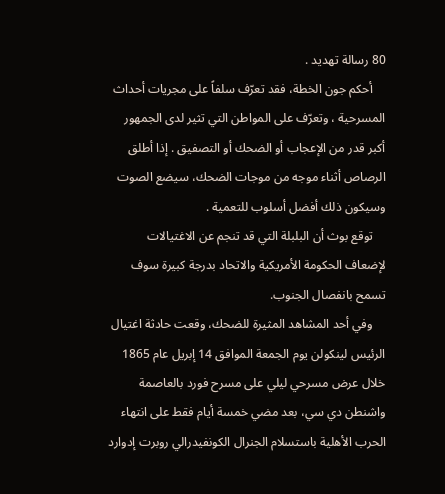80 رسالة تهديد .
    أحكم جون الخطة، فقد تعرّف سلفاً على مجريات أحداث المسرحية ، وتعرّف على المواطن التي تثير لدى الجمهور أكبر قدر من الإعجاب أو الضحك أو التصفيق . إذا أطلق الرصاص أثناء موجه من موجات الضحك، سيضع الصوت وسيكون ذلك أفضل أسلوب للتعمية .
    توقع بوث أن البلبلة التي قد تنجم عن الاغتيالات لإضعاف الحكومة الأمريكية والاتحاد بدرجة كبيرة سوف تسمح بانفصال الجنوب.
    وفي أحد المشاهد المثيرة للضحك، وقعت حادثة اغتيال الرئيس لينكولن يوم الجمعة الموافق 14 إبريل عام 1865 خلال عرض مسرحي ليلي على مسرح فورد بالعاصمة واشنطن دي سي، بعد مضي خمسة أيام فقط على انتهاء الحرب الأهلية باستسلام الجنرال الكونفيدرالي روبرت إدوارد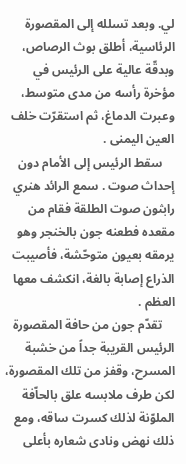لي. وبعد تسلله إلى المقصورة الرئاسية، أطلق بوث الرصاص، وبدقّة عالية على الرئيس في مؤخرة رأسه من مدى متوسط، وعبرت الدماغ، ثم استقرّت خلف العين اليمنى .
    سقط الرئيس إلى الأمام دون إحداث صوت . سمع الرائد هنري رابثون صوت الطلقة فقام من مقعده فطعنه جون بالخنجر وهو يرمقه بعيون متوحّشة، فأصيبت الذراع إصابة بالغة، انكشف معها العظم .
    تقدّم جون من حافة المقصورة الرئيس القريبة جداً من خشبة المسرح، وقفز من تلك المقصورة، لكن طرف ملابسه علق بالحاّفة الملوّنة لذلك كسرت ساقه، ومع ذلك نهض ونادى شعاره بأعلى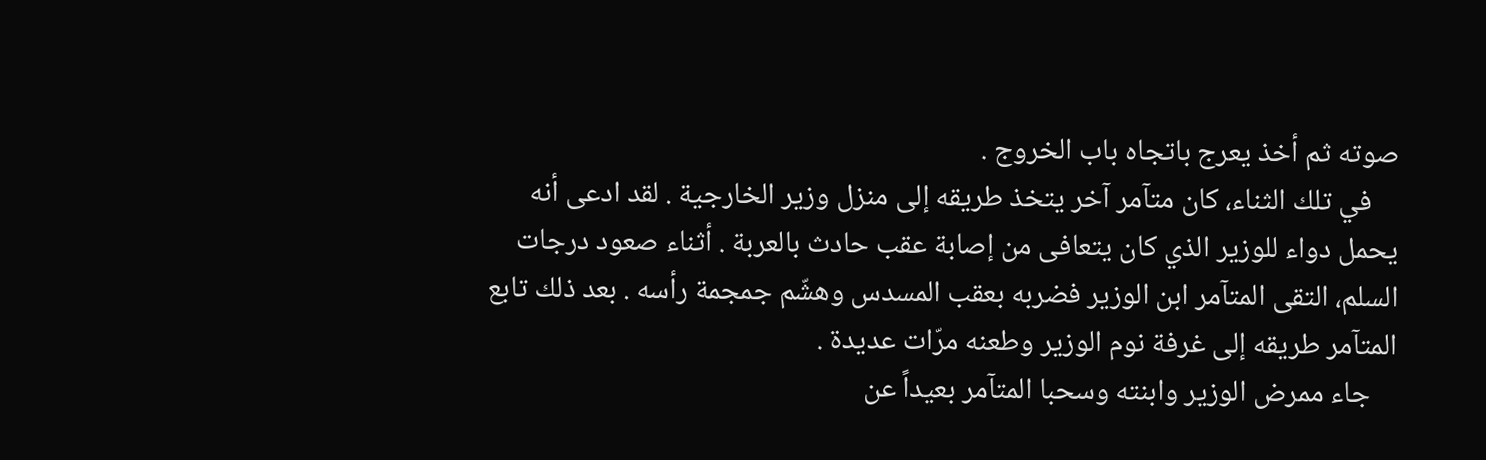صوته ثم أخذ يعرج باتجاه باب الخروج .
    في تلك الثناء، كان متآمر آخر يتخذ طريقه إلى منزل وزير الخارجية . لقد ادعى أنه يحمل دواء للوزير الذي كان يتعافى من إصابة عقب حادث بالعربة . أثناء صعود درجات السلم، التقى المتآمر ابن الوزير فضربه بعقب المسدس وهشّم جمجمة رأسه . بعد ذلك تابع المتآمر طريقه إلى غرفة نوم الوزير وطعنه مرّات عديدة .
    جاء ممرض الوزير وابنته وسحبا المتآمر بعيداً عن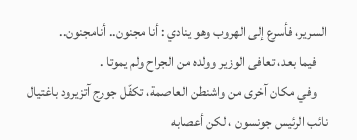السرير، فأسرع إلى الهروب وهو ينادي : أنا مجنون.. أنامجنون..
    فيما بعد، تعافى الوزير وولده من الجراح ولم يموتا .
    وفي مكان آخرى من واشنطن العاصمة، تكفّل جورج آتزيرود باغتيال نائب الرئيس جونسون ، لكن أعصابه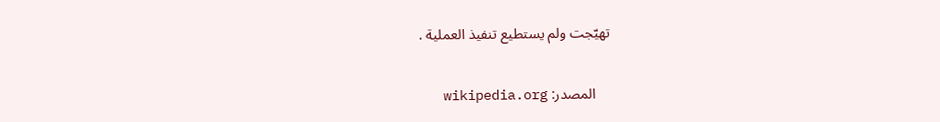تهيّجت ولم يستطيع تنفيذ العملية .

    المصدر: wikipedia.org